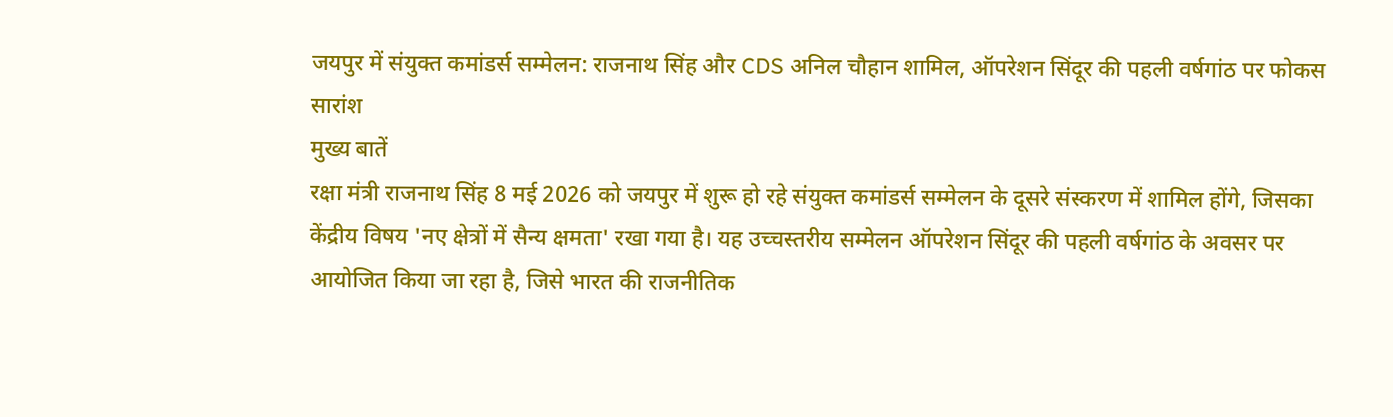जयपुर में संयुक्त कमांडर्स सम्मेलन: राजनाथ सिंह और CDS अनिल चौहान शामिल, ऑपरेशन सिंदूर की पहली वर्षगांठ पर फोकस
सारांश
मुख्य बातें
रक्षा मंत्री राजनाथ सिंह 8 मई 2026 को जयपुर में शुरू हो रहे संयुक्त कमांडर्स सम्मेलन के दूसरे संस्करण में शामिल होंगे, जिसका केंद्रीय विषय 'नए क्षेत्रों में सैन्य क्षमता' रखा गया है। यह उच्चस्तरीय सम्मेलन ऑपरेशन सिंदूर की पहली वर्षगांठ के अवसर पर आयोजित किया जा रहा है, जिसे भारत की राजनीतिक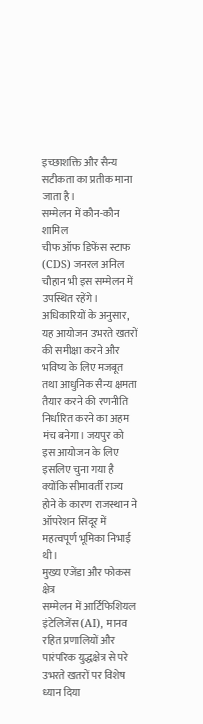इच्छाशक्ति और सैन्य सटीकता का प्रतीक माना जाता है।
सम्मेलन में कौन-कौन शामिल
चीफ ऑफ डिफेंस स्टाफ (CDS) जनरल अनिल चौहान भी इस सम्मेलन में उपस्थित रहेंगे। अधिकारियों के अनुसार, यह आयोजन उभरते खतरों की समीक्षा करने और भविष्य के लिए मजबूत तथा आधुनिक सैन्य क्षमता तैयार करने की रणनीति निर्धारित करने का अहम मंच बनेगा। जयपुर को इस आयोजन के लिए इसलिए चुना गया है क्योंकि सीमावर्ती राज्य होने के कारण राजस्थान ने ऑपरेशन सिंदूर में महत्वपूर्ण भूमिका निभाई थी।
मुख्य एजेंडा और फोकस क्षेत्र
सम्मेलन में आर्टिफिशियल इंटेलिजेंस (AI), मानव रहित प्रणालियों और पारंपरिक युद्धक्षेत्र से परे उभरते खतरों पर विशेष ध्यान दिया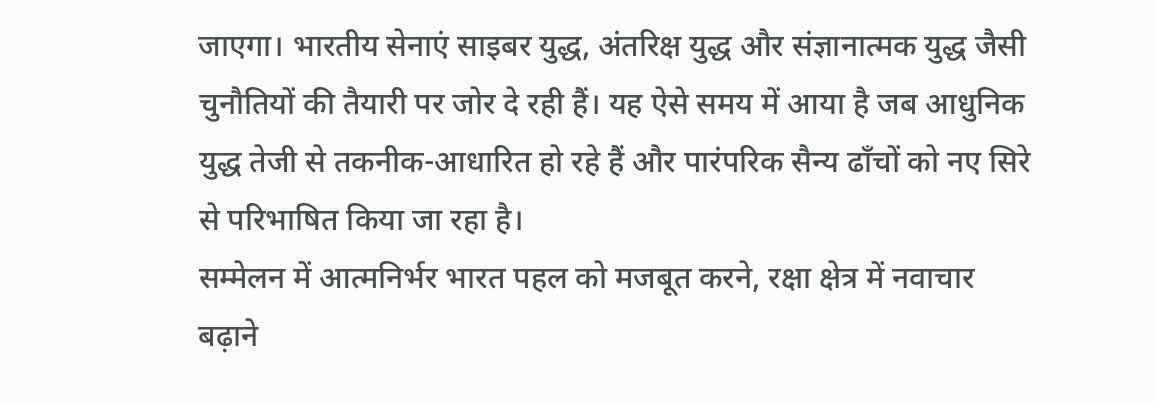जाएगा। भारतीय सेनाएं साइबर युद्ध, अंतरिक्ष युद्ध और संज्ञानात्मक युद्ध जैसी चुनौतियों की तैयारी पर जोर दे रही हैं। यह ऐसे समय में आया है जब आधुनिक युद्ध तेजी से तकनीक-आधारित हो रहे हैं और पारंपरिक सैन्य ढाँचों को नए सिरे से परिभाषित किया जा रहा है।
सम्मेलन में आत्मनिर्भर भारत पहल को मजबूत करने, रक्षा क्षेत्र में नवाचार बढ़ाने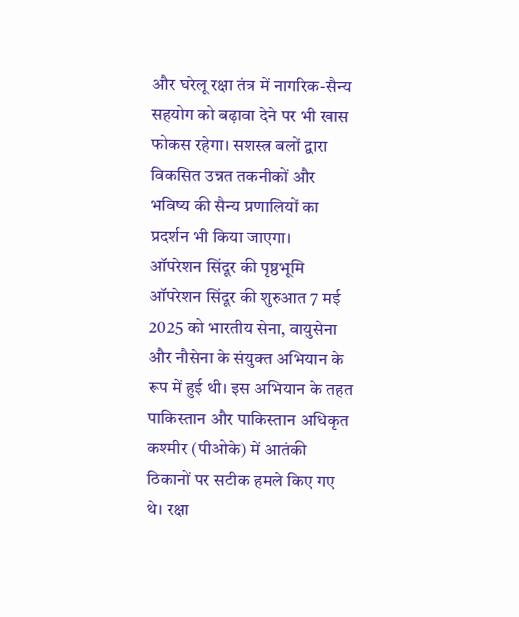और घरेलू रक्षा तंत्र में नागरिक-सैन्य सहयोग को बढ़ावा देने पर भी खास फोकस रहेगा। सशस्त्र बलों द्वारा विकसित उन्नत तकनीकों और भविष्य की सैन्य प्रणालियों का प्रदर्शन भी किया जाएगा।
ऑपरेशन सिंदूर की पृष्ठभूमि
ऑपरेशन सिंदूर की शुरुआत 7 मई 2025 को भारतीय सेना, वायुसेना और नौसेना के संयुक्त अभियान के रूप में हुई थी। इस अभियान के तहत पाकिस्तान और पाकिस्तान अधिकृत कश्मीर (पीओके) में आतंकी ठिकानों पर सटीक हमले किए गए थे। रक्षा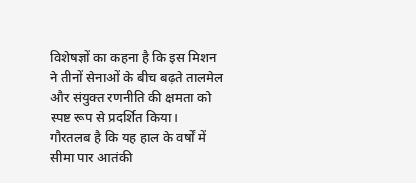विशेषज्ञों का कहना है कि इस मिशन ने तीनों सेनाओं के बीच बढ़ते तालमेल और संयुक्त रणनीति की क्षमता को स्पष्ट रूप से प्रदर्शित किया।
गौरतलब है कि यह हाल के वर्षों में सीमा पार आतंकी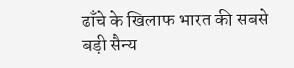ढाँचे के खिलाफ भारत की सबसे बड़ी सैन्य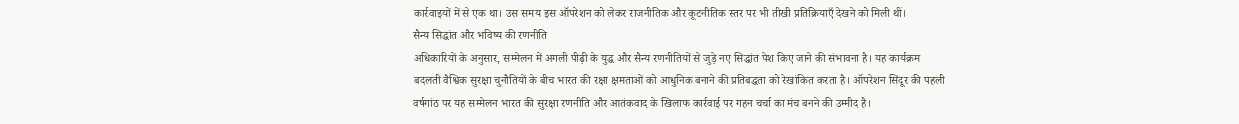कार्रवाइयों में से एक था। उस समय इस ऑपरेशन को लेकर राजनीतिक और कूटनीतिक स्तर पर भी तीखी प्रतिक्रियाएँ देखने को मिली थीं।
सैन्य सिद्धांत और भविष्य की रणनीति
अधिकारियों के अनुसार, सम्मेलन में अगली पीढ़ी के युद्ध और सैन्य रणनीतियों से जुड़े नए सिद्धांत पेश किए जाने की संभावना है। यह कार्यक्रम बदलती वैश्विक सुरक्षा चुनौतियों के बीच भारत की रक्षा क्षमताओं को आधुनिक बनाने की प्रतिबद्धता को रेखांकित करता है। ऑपरेशन सिंदूर की पहली वर्षगांठ पर यह सम्मेलन भारत की सुरक्षा रणनीति और आतंकवाद के खिलाफ कार्रवाई पर गहन चर्चा का मंच बनने की उम्मीद है।